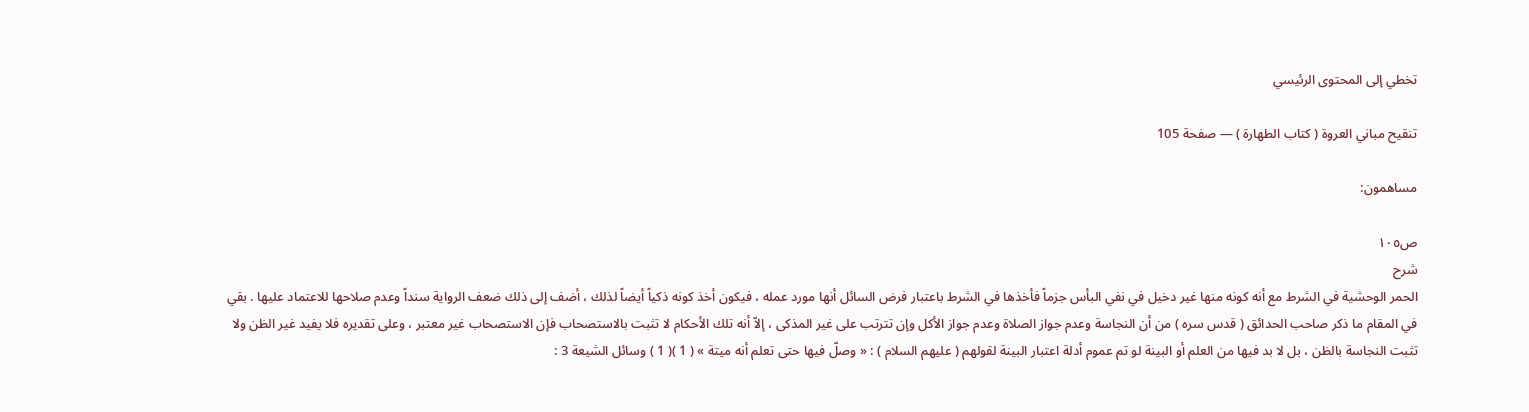تخطي إلى المحتوى الرئيسي

تنقيح مباني العروة ( كتاب الطهارة ) — صفحة 105

مساهمون:

ص١٠٥
شرح
الحمر الوحشية في الشرط مع أنه كونه منها غير دخيل في نفي البأس جزماً فأخذها في الشرط باعتبار فرض السائل أنها مورد عمله ، فيكون أخذ كونه ذكياً أيضاً لذلك ، أضف إلى ذلك ضعف الرواية سنداً وعدم صلاحها للاعتماد عليها . بقي في المقام ما ذكر صاحب الحدائق ( قدس سره ) من أن النجاسة وعدم جواز الصلاة وعدم جواز الأكل وإن تترتب على غير المذكى ، إلاّ أنه تلك الأحكام لا تثبت بالاستصحاب فإن الاستصحاب غير معتبر ، وعلى تقديره فلا يفيد غير الظن ولا تثبت النجاسة بالظن ، بل لا بد فيها من العلم أو البينة لو تم عموم أدلة اعتبار البينة لقولهم ( عليهم السلام ) : « وصلّ فيها حتى تعلم أنه ميتة » ( 1 )( 1 ) وسائل الشيعة 3 :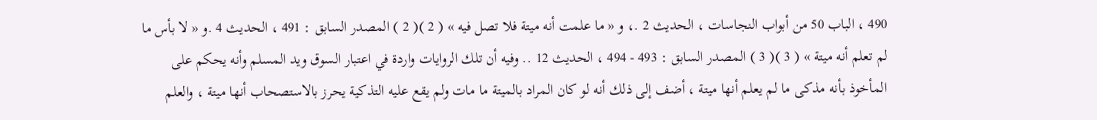490 ، الباب 50 من أبواب النجاسات ، الحديث 2 .، و « ما علمت أنه ميتة فلا تصل فيه » ( 2 )( 2 ) المصدر السابق : 491 ، الحديث 4 .و « لا بأس ما لم تعلم أنه ميتة » ( 3 )( 3 ) المصدر السابق : 493 - 494 ، الحديث 12 .. وفيه أن تلك الروايات واردة في اعتبار السوق ويد المسلم وأنه يحكم على المأخوذ بأنه مذكى ما لم يعلم أنها ميتة ، أضف إلى ذلك أنه لو كان المراد بالميتة ما مات ولم يقع عليه التذكية يحرز بالاستصحاب أنها ميتة ، والعلم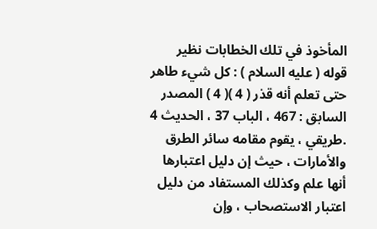المأخوذ في تلك الخطابات نظير قوله ( عليه السلام ) : كل شيء طاهر حتى تعلم أنه قذر ( 4 )( 4 ) المصدر السابق : 467 ، الباب 37 ، الحديث 4 .طريقي ، يقوم مقامه سائر الطرق والأمارات ، حيث إن دليل اعتبارها أنها علم وكذلك المستفاد من دليل اعتبار الاستصحاب ، وإن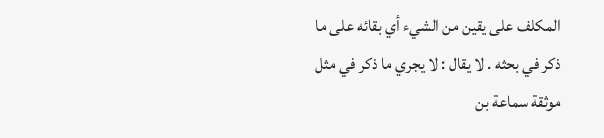المكلف على يقين من الشيء أي بقائه على ما ذكر في بحثه . لا يقال : لا يجري ما ذكر في مثل موثقة سماعة بن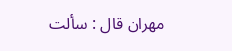مهران قال : سألت